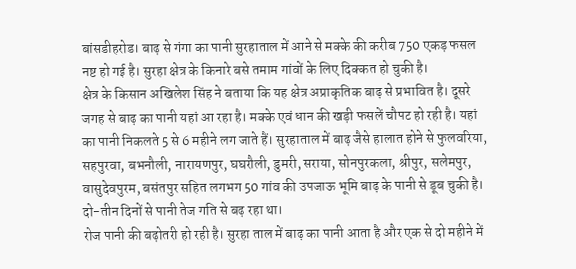बांसडीहरोड। बाढ़ से गंगा का पानी सुरहाताल में आने से मक्के की करीब 750 एकड़ फसल नष्ट हो गई है। सुरहा क्षेत्र के किनारे बसे तमाम गांवों के लिए दिक्कत हो चुकी है।
क्षेत्र के किसान अखिलेश सिंह ने बताया कि यह क्षेत्र अप्राकृतिक बाढ़ से प्रभावित है। दूसरे जगह से बाढ़ का पानी यहां आ रहा है। मक्के एवं धान की खड़ी फसलें चौपट हो रही है। यहां का पानी निकलते 5 से 6 महीने लग जाते हैं। सुरहाताल में बाढ़ जैसे हालात होने से फुलवरिया, सहपुरवा, बभनौली, नारायणपुर, घघरौली, डुमरी, सराया, सोनपुरकला, श्रीपुर, सलेमपुर, वासुदेवपुरम, बसंतपुर सहित लगभग 50 गांव की उपजाऊ भूमि बाढ़ के पानी से डूब चुकी है। दो-तीन दिनों से पानी तेज गति से बढ़ रहा था।
रोज पानी की बढ़ोतरी हो रही है। सुरहा ताल में बाढ़ का पानी आता है और एक से दो महीने में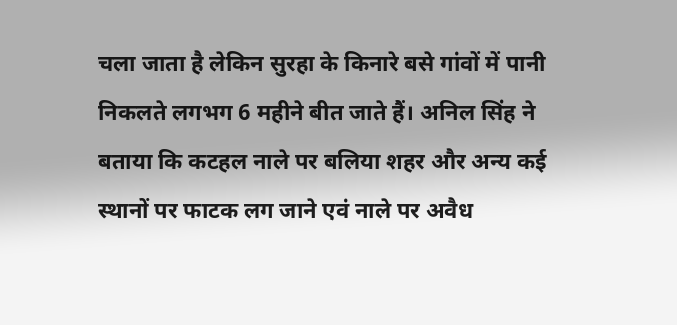चला जाता है लेकिन सुरहा के किनारे बसे गांवों में पानी निकलते लगभग 6 महीने बीत जाते हैं। अनिल सिंह ने बताया कि कटहल नाले पर बलिया शहर और अन्य कई स्थानों पर फाटक लग जाने एवं नाले पर अवैध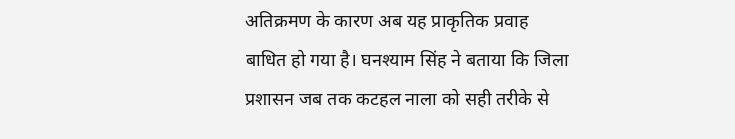अतिक्रमण के कारण अब यह प्राकृतिक प्रवाह बाधित हो गया है। घनश्याम सिंह ने बताया कि जिला प्रशासन जब तक कटहल नाला को सही तरीके से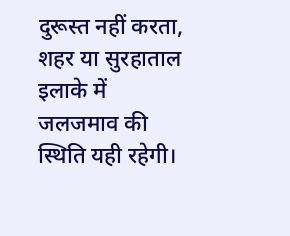दुरूस्त नहीं करता, शहर या सुरहाताल इलाके में जलजमाव की स्थिति यही रहेगी।